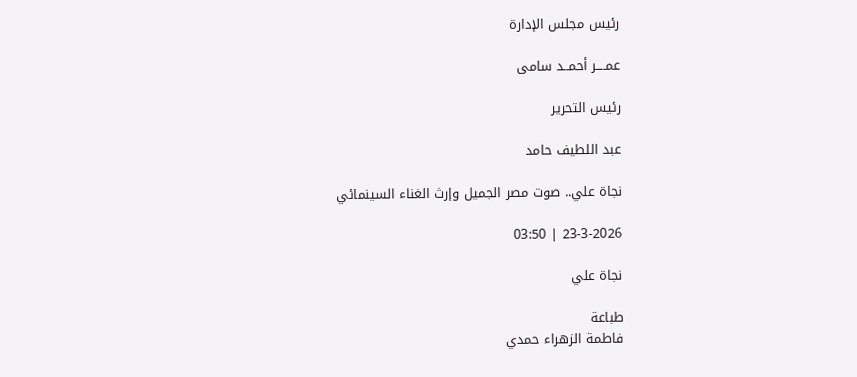رئيس مجلس الإدارة

عمــــر أحمــد سامى

رئيس التحرير

عبد اللطيف حامد

نجاة علي.. صوت مصر الجميل وإرث الغناء السينمائي

23-3-2026 | 03:50

نجاة علي

طباعة
فاطمة الزهراء حمدي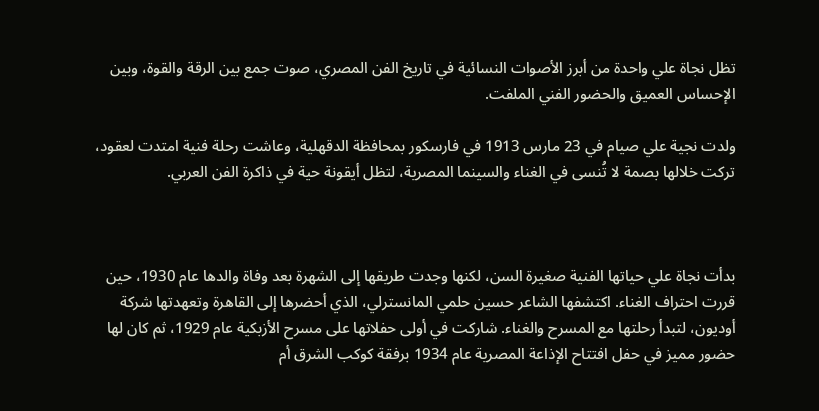تظل نجاة علي واحدة من أبرز الأصوات النسائية في تاريخ الفن المصري، صوت جمع بين الرقة والقوة، وبين الإحساس العميق والحضور الفني الملفت.

ولدت نجية علي صيام في 23 مارس 1913 في فارسكور بمحافظة الدقهلية، وعاشت رحلة فنية امتدت لعقود، تركت خلالها بصمة لا تُنسى في الغناء والسينما المصرية، لتظل أيقونة حية في ذاكرة الفن العربي.



بدأت نجاة علي حياتها الفنية صغيرة السن، لكنها وجدت طريقها إلى الشهرة بعد وفاة والدها عام 1930، حين قررت احتراف الغناء. اكتشفها الشاعر حسين حلمي المانسترلي، الذي أحضرها إلى القاهرة وتعهدتها شركة أوديون، لتبدأ رحلتها مع المسرح والغناء. شاركت في أولى حفلاتها على مسرح الأزبكية عام 1929، ثم كان لها حضور مميز في حفل افتتاح الإذاعة المصرية عام 1934 برفقة كوكب الشرق أم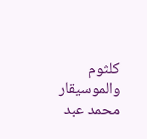كلثوم والموسيقار محمد عبد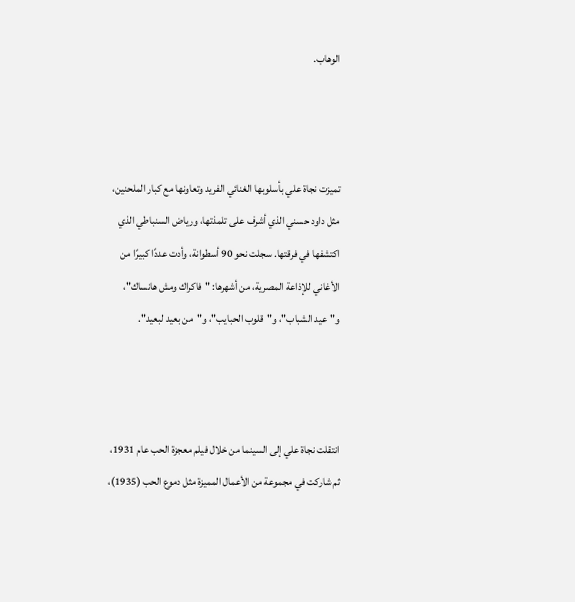الوهاب.



تميزت نجاة علي بأسلوبها الغنائي الفريد وتعاونها مع كبار الملحنين، مثل داود حسني الذي أشرف على تلمذتها، ورياض السنباطي الذي اكتشفها في فرقتها. سجلت نحو 90 أسطوانة، وأدت عددًا كبيرًا من الأغاني للإذاعة المصرية، من أشهرها: "فاكراك ومش هانساك"، و"عيد الشباب"، و"قلوب الحبايب"، و"من بعيد لبعيد".



انتقلت نجاة علي إلى السينما من خلال فيلم معجزة الحب عام 1931، ثم شاركت في مجموعة من الأعمال المميزة مثل دموع الحب (1935)،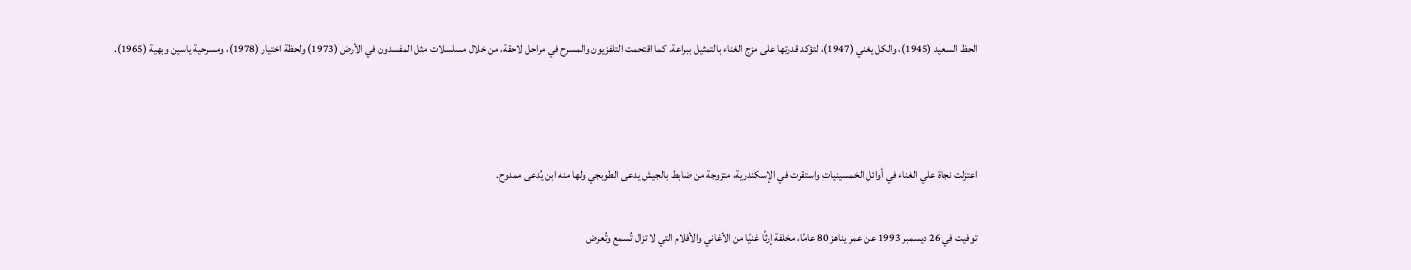الحظ السعيد (1945)، والكل يغني (1947)، لتؤكد قدرتها على مزج الغناء بالتمثيل ببراعة. كما اقتحمت التلفزيون والمسرح في مراحل لاحقة، من خلال مسلسلات مثل المفسدون في الأرض (1973) ولحظة اختيار (1978)، ومسرحية ياسين وبهية (1965).



اعتزلت نجاة علي الغناء في أوائل الخمسينيات واستقرت في الإسكندرية، متزوجة من ضابط بالجيش يدعى الطوبجي ولها منه ابن يُدعى ممدوح.

توفيت في 26 ديسمبر 1993 عن عمر يناهز 80 عامًا، مخلفة إرثًا غنيًا من الأغاني والأفلام التي لا تزال تُسمع وتُعرض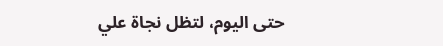حتى اليوم، لتظل نجاة علي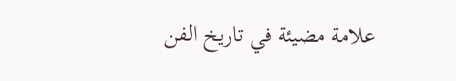علامة مضيئة في تاريخ الفن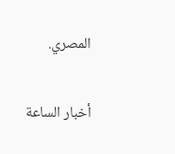المصري.

أخبار الساعة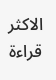الاكثر قراءة